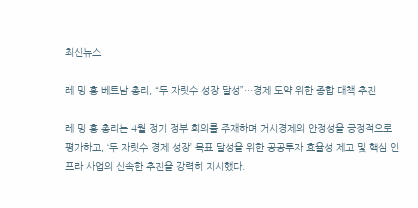최신뉴스

레 밍 흥 베트남 총리, “두 자릿수 성장 달성”…경제 도약 위한 종합 대책 추진

레 밍 흥 총리는 4월 정기 정부 회의를 주재하며 거시경제의 안정성을 긍정적으로 평가하고, ‘두 자릿수 경제 성장’ 목표 달성을 위한 공공투자 효율성 제고 및 핵심 인프라 사업의 신속한 추진을 강력히 지시했다.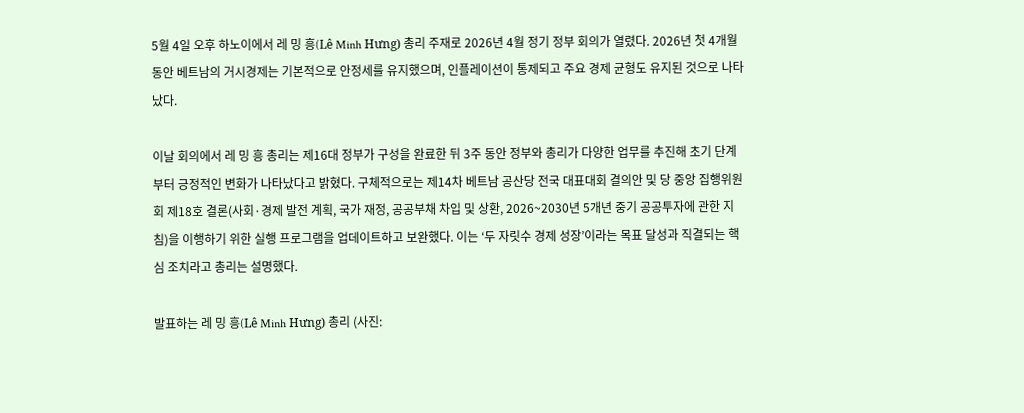5월 4일 오후 하노이에서 레 밍 흥(Lê Minh Hưng) 총리 주재로 2026년 4월 정기 정부 회의가 열렸다. 2026년 첫 4개월 동안 베트남의 거시경제는 기본적으로 안정세를 유지했으며, 인플레이션이 통제되고 주요 경제 균형도 유지된 것으로 나타났다.

이날 회의에서 레 밍 흥 총리는 제16대 정부가 구성을 완료한 뒤 3주 동안 정부와 총리가 다양한 업무를 추진해 초기 단계부터 긍정적인 변화가 나타났다고 밝혔다. 구체적으로는 제14차 베트남 공산당 전국 대표대회 결의안 및 당 중앙 집행위원회 제18호 결론(사회·경제 발전 계획, 국가 재정, 공공부채 차입 및 상환, 2026~2030년 5개년 중기 공공투자에 관한 지침)을 이행하기 위한 실행 프로그램을 업데이트하고 보완했다. 이는 ‘두 자릿수 경제 성장’이라는 목표 달성과 직결되는 핵심 조치라고 총리는 설명했다.

발표하는 레 밍 흥(Lê Minh Hưng) 총리 (사진: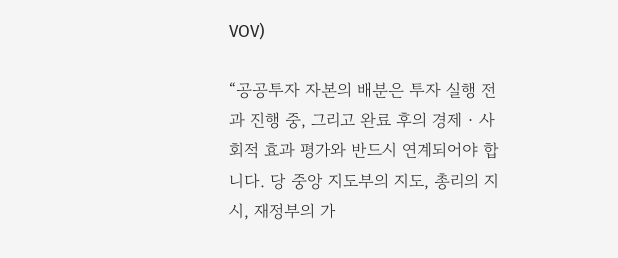VOV)

“공공투자 자본의 배분은 투자 실행 전과 진행 중, 그리고 완료 후의 경제‧사회적 효과 평가와 반드시 연계되어야 합니다. 당 중앙 지도부의 지도, 총리의 지시, 재정부의 가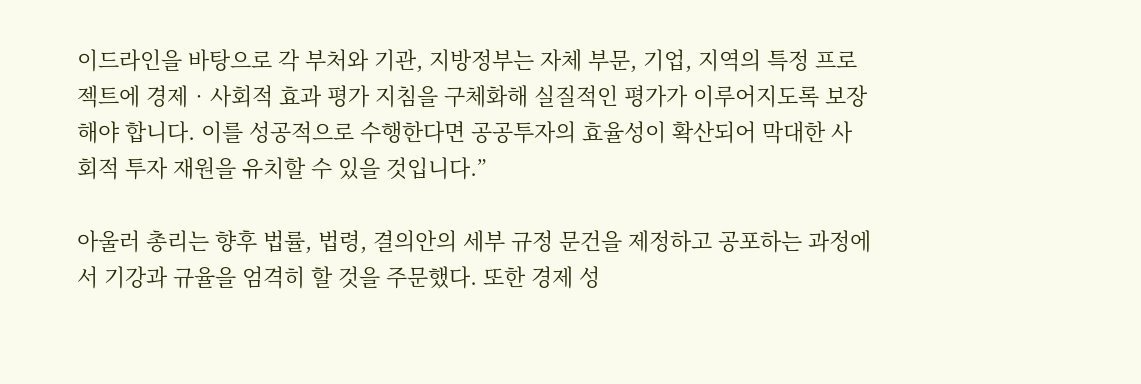이드라인을 바탕으로 각 부처와 기관, 지방정부는 자체 부문, 기업, 지역의 특정 프로젝트에 경제‧사회적 효과 평가 지침을 구체화해 실질적인 평가가 이루어지도록 보장해야 합니다. 이를 성공적으로 수행한다면 공공투자의 효율성이 확산되어 막대한 사회적 투자 재원을 유치할 수 있을 것입니다.”

아울러 총리는 향후 법률, 법령, 결의안의 세부 규정 문건을 제정하고 공포하는 과정에서 기강과 규율을 엄격히 할 것을 주문했다. 또한 경제 성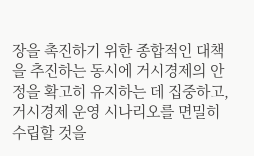장을 촉진하기 위한 종합적인 대책을 추진하는 동시에 거시경제의 안정을 확고히 유지하는 데 집중하고, 거시경제 운영 시나리오를 면밀히 수립할 것을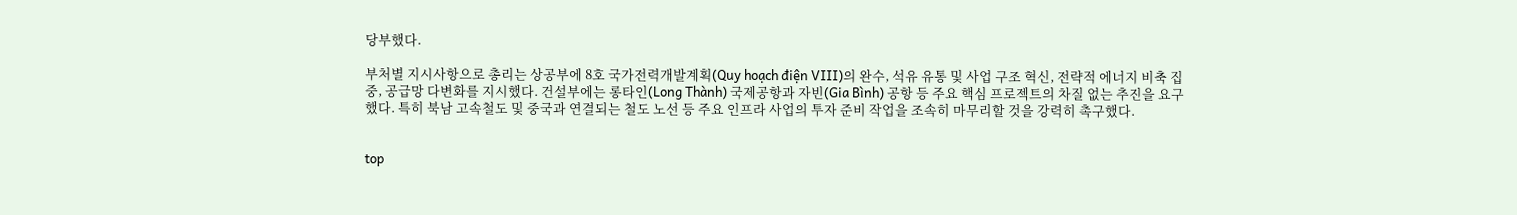당부했다.

부처별 지시사항으로 총리는 상공부에 8호 국가전력개발계획(Quy hoạch điện VIII)의 완수, 석유 유통 및 사업 구조 혁신, 전략적 에너지 비축 집중, 공급망 다변화를 지시했다. 건설부에는 롱타인(Long Thành) 국제공항과 자빈(Gia Bình) 공항 등 주요 핵심 프로젝트의 차질 없는 추진을 요구했다. 특히 북남 고속철도 및 중국과 연결되는 철도 노선 등 주요 인프라 사업의 투자 준비 작업을 조속히 마무리할 것을 강력히 촉구했다.


top